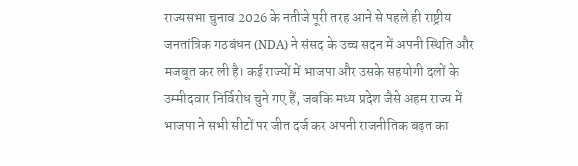राज्यसभा चुनाव 2026 के नतीजे पूरी तरह आने से पहले ही राष्ट्रीय जनतांत्रिक गठबंधन (NDA) ने संसद के उच्च सदन में अपनी स्थिति और मजबूत कर ली है। कई राज्यों में भाजपा और उसके सहयोगी दलों के उम्मीदवार निर्विरोध चुने गए हैं, जबकि मध्य प्रदेश जैसे अहम राज्य में भाजपा ने सभी सीटों पर जीत दर्ज कर अपनी राजनीतिक बढ़त का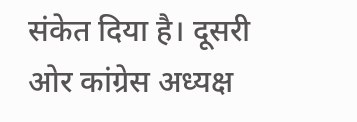संकेत दिया है। दूसरी ओर कांग्रेस अध्यक्ष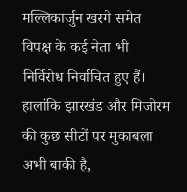मल्लिकार्जुन खरगे समेत विपक्ष के कई नेता भी निर्विरोध निर्वाचित हुए हैं। हालांकि झारखंड और मिजोरम की कुछ सीटों पर मुकाबला अभी बाकी है,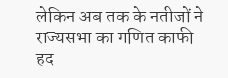लेकिन अब तक के नतीजों ने राज्यसभा का गणित काफी हद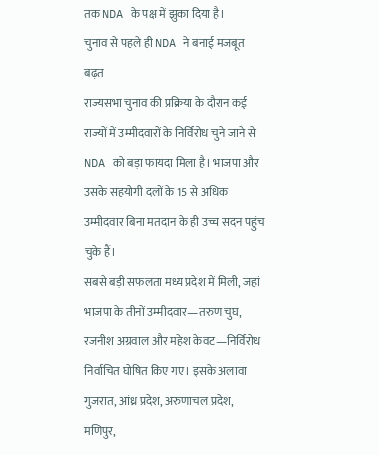तक NDA के पक्ष में झुका दिया है।
चुनाव से पहले ही NDA ने बनाई मजबूत बढ़त
राज्यसभा चुनाव की प्रक्रिया के दौरान कई राज्यों में उम्मीदवारों के निर्विरोध चुने जाने से NDA को बड़ा फायदा मिला है। भाजपा और उसके सहयोगी दलों के 15 से अधिक उम्मीदवार बिना मतदान के ही उच्च सदन पहुंच चुके हैं।
सबसे बड़ी सफलता मध्य प्रदेश में मिली, जहां भाजपा के तीनों उम्मीदवार—तरुण चुघ, रजनीश अग्रवाल और महेश केवट—निर्विरोध निर्वाचित घोषित किए गए। इसके अलावा गुजरात, आंध्र प्रदेश, अरुणाचल प्रदेश, मणिपुर,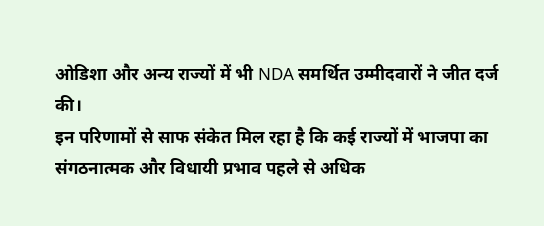ओडिशा और अन्य राज्यों में भी NDA समर्थित उम्मीदवारों ने जीत दर्ज की।
इन परिणामों से साफ संकेत मिल रहा है कि कई राज्यों में भाजपा का संगठनात्मक और विधायी प्रभाव पहले से अधिक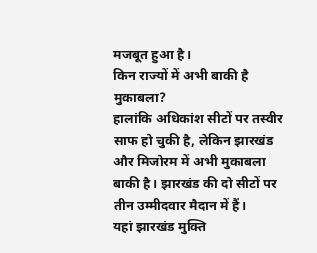मजबूत हुआ है।
किन राज्यों में अभी बाकी है मुकाबला?
हालांकि अधिकांश सीटों पर तस्वीर साफ हो चुकी है, लेकिन झारखंड और मिजोरम में अभी मुकाबला बाकी है। झारखंड की दो सीटों पर तीन उम्मीदवार मैदान में हैं।
यहां झारखंड मुक्ति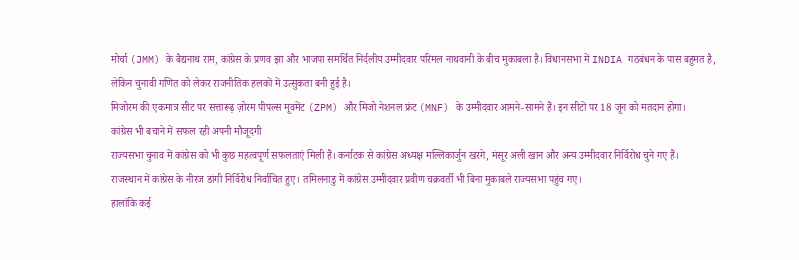मोर्चा (JMM) के बैद्यनाथ राम, कांग्रेस के प्रणव झा और भाजपा समर्थित निर्दलीय उम्मीदवार परिमल नाथवानी के बीच मुकाबला है। विधानसभा में INDIA गठबंधन के पास बहुमत है, लेकिन चुनावी गणित को लेकर राजनीतिक हलकों में उत्सुकता बनी हुई है।
मिजोरम की एकमात्र सीट पर सत्तारूढ़ ज़ोरम पीपल्स मूवमेंट (ZPM) और मिजो नेशनल फ्रंट (MNF) के उम्मीदवार आमने-सामने हैं। इन सीटों पर 18 जून को मतदान होगा।
कांग्रेस भी बचाने में सफल रही अपनी मौजूदगी
राज्यसभा चुनाव में कांग्रेस को भी कुछ महत्वपूर्ण सफलताएं मिली हैं। कर्नाटक से कांग्रेस अध्यक्ष मल्लिकार्जुन खरगे, मंसूर अली खान और अन्य उम्मीदवार निर्विरोध चुने गए हैं।
राजस्थान में कांग्रेस के नीरज डांगी निर्विरोध निर्वाचित हुए। तमिलनाडु में कांग्रेस उम्मीदवार प्रवीण चक्रवर्ती भी बिना मुकाबले राज्यसभा पहुंच गए।
हालांकि कई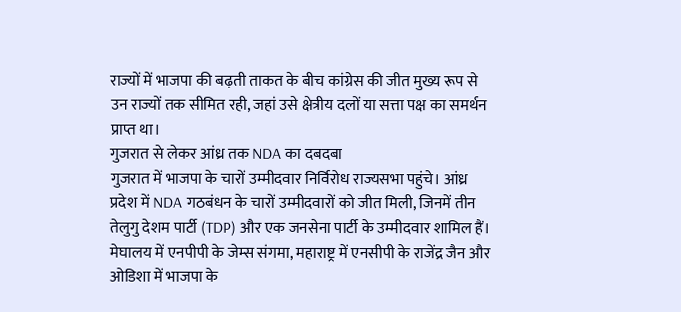राज्यों में भाजपा की बढ़ती ताकत के बीच कांग्रेस की जीत मुख्य रूप से उन राज्यों तक सीमित रही, जहां उसे क्षेत्रीय दलों या सत्ता पक्ष का समर्थन प्राप्त था।
गुजरात से लेकर आंध्र तक NDA का दबदबा
गुजरात में भाजपा के चारों उम्मीदवार निर्विरोध राज्यसभा पहुंचे। आंध्र प्रदेश में NDA गठबंधन के चारों उम्मीदवारों को जीत मिली, जिनमें तीन तेलुगु देशम पार्टी (TDP) और एक जनसेना पार्टी के उम्मीदवार शामिल हैं।
मेघालय में एनपीपी के जेम्स संगमा, महाराष्ट्र में एनसीपी के राजेंद्र जैन और ओडिशा में भाजपा के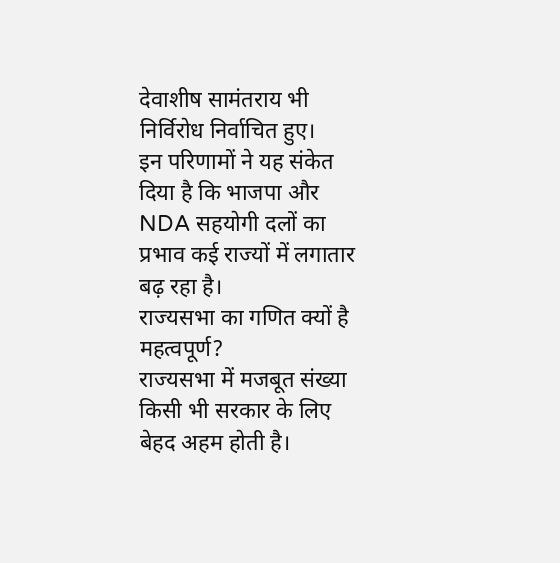देवाशीष सामंतराय भी निर्विरोध निर्वाचित हुए।
इन परिणामों ने यह संकेत दिया है कि भाजपा और NDA सहयोगी दलों का प्रभाव कई राज्यों में लगातार बढ़ रहा है।
राज्यसभा का गणित क्यों है महत्वपूर्ण?
राज्यसभा में मजबूत संख्या किसी भी सरकार के लिए बेहद अहम होती है।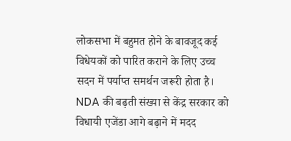लोकसभा में बहुमत होने के बावजूद कई विधेयकों को पारित कराने के लिए उच्च सदन में पर्याप्त समर्थन जरूरी होता है।
NDA की बढ़ती संख्या से केंद्र सरकार को विधायी एजेंडा आगे बढ़ाने में मदद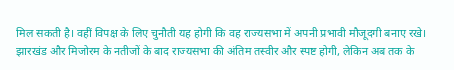मिल सकती है। वहीं विपक्ष के लिए चुनौती यह होगी कि वह राज्यसभा में अपनी प्रभावी मौजूदगी बनाए रखे।
झारखंड और मिजोरम के नतीजों के बाद राज्यसभा की अंतिम तस्वीर और स्पष्ट होगी, लेकिन अब तक के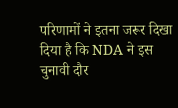परिणामों ने इतना जरूर दिखा दिया है कि NDA ने इस चुनावी दौर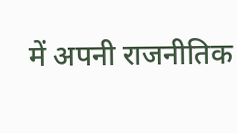में अपनी राजनीतिक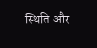स्थिति और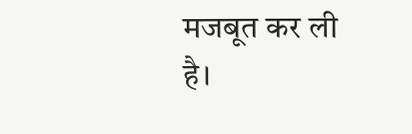मजबूत कर ली है।